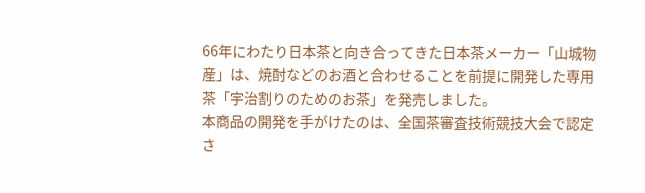66年にわたり日本茶と向き合ってきた日本茶メーカー「山城物産」は、焼酎などのお酒と合わせることを前提に開発した専用茶「宇治割りのためのお茶」を発売しました。
本商品の開発を手がけたのは、全国茶審査技術競技大会で認定さ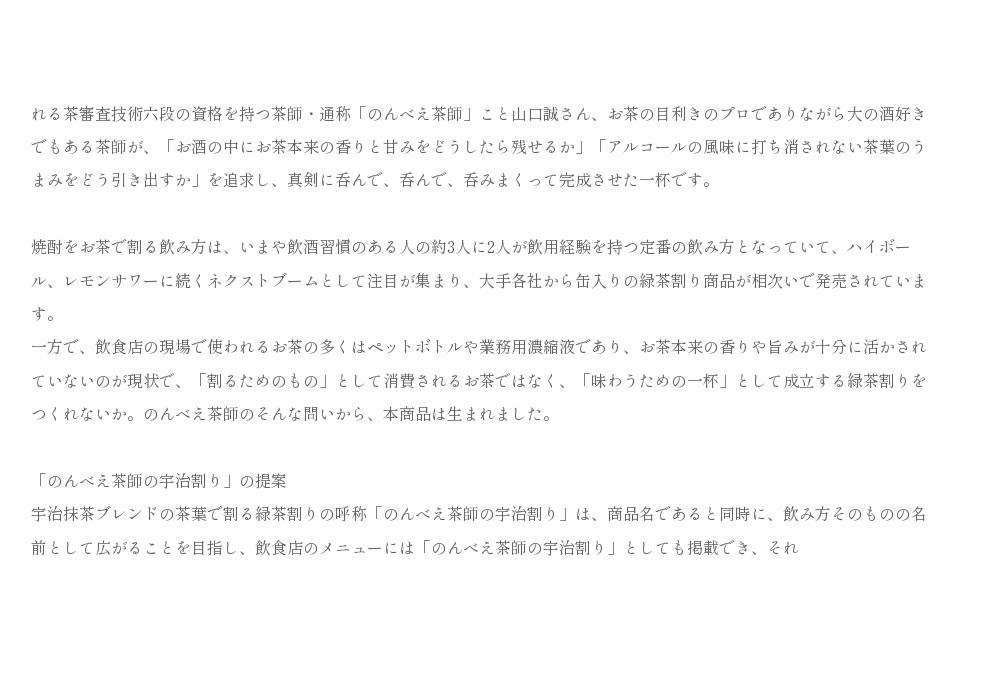れる茶審査技術六段の資格を持つ茶師・通称「のんべえ茶師」こと山口誠さん、お茶の目利きのプロでありながら大の酒好きでもある茶師が、「お酒の中にお茶本来の香りと甘みをどうしたら残せるか」「アルコールの風味に打ち消されない茶葉のうまみをどう引き出すか」を追求し、真剣に呑んで、呑んで、呑みまくって完成させた一杯です。

焼酎をお茶で割る飲み方は、いまや飲酒習慣のある人の約3人に2人が飲用経験を持つ定番の飲み方となっていて、ハイボール、レモンサワーに続くネクストブームとして注目が集まり、大手各社から缶入りの緑茶割り商品が相次いで発売されています。
一方で、飲食店の現場で使われるお茶の多くはペットボトルや業務用濃縮液であり、お茶本来の香りや旨みが十分に活かされていないのが現状で、「割るためのもの」として消費されるお茶ではなく、「味わうための一杯」として成立する緑茶割りをつくれないか。のんべえ茶師のそんな問いから、本商品は生まれました。

「のんべえ茶師の宇治割り」の提案
宇治抹茶ブレンドの茶葉で割る緑茶割りの呼称「のんべえ茶師の宇治割り」は、商品名であると同時に、飲み方そのものの名前として広がることを目指し、飲食店のメニューには「のんべえ茶師の宇治割り」としても掲載でき、それ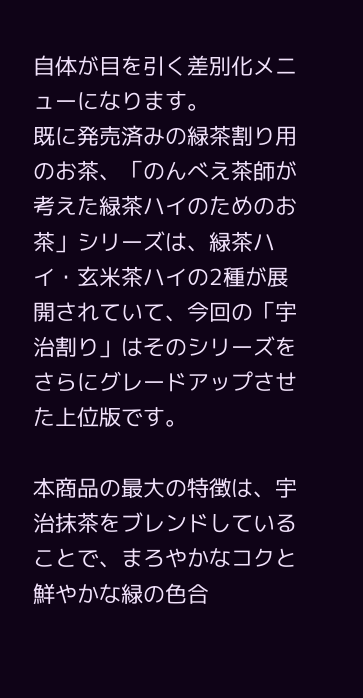自体が目を引く差別化メニューになります。
既に発売済みの緑茶割り用のお茶、「のんべえ茶師が考えた緑茶ハイのためのお茶」シリーズは、緑茶ハイ・玄米茶ハイの2種が展開されていて、今回の「宇治割り」はそのシリーズをさらにグレードアップさせた上位版です。

本商品の最大の特徴は、宇治抹茶をブレンドしていることで、まろやかなコクと鮮やかな緑の色合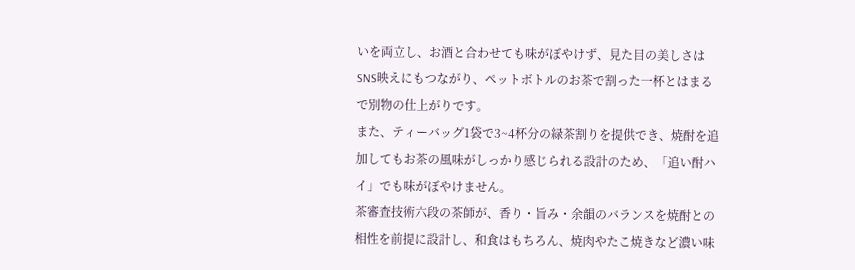いを両立し、お酒と合わせても味がぼやけず、見た目の美しさはSNS映えにもつながり、ペットボトルのお茶で割った一杯とはまるで別物の仕上がりです。
また、ティーバッグ1袋で3~4杯分の緑茶割りを提供でき、焼酎を追加してもお茶の風味がしっかり感じられる設計のため、「追い酎ハイ」でも味がぼやけません。
茶審査技術六段の茶師が、香り・旨み・余韻のバランスを焼酎との相性を前提に設計し、和食はもちろん、焼肉やたこ焼きなど濃い味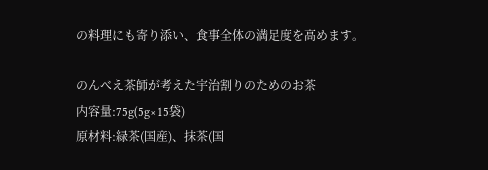の料理にも寄り添い、食事全体の満足度を高めます。

のんべえ茶師が考えた宇治割りのためのお茶
内容量:75g(5g×15袋)
原材料:緑茶(国産)、抹茶(国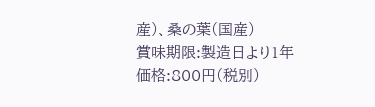産)、桑の葉(国産)
賞味期限:製造日より1年
価格:800円(税別)